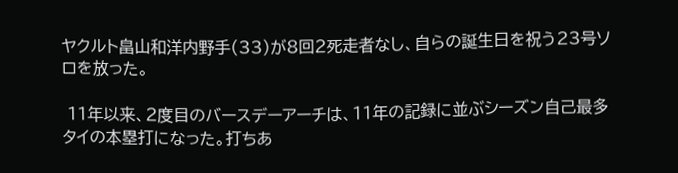ヤクルト畠山和洋内野手(33)が8回2死走者なし、自らの誕生日を祝う23号ソロを放った。

 11年以来、2度目のバースデーアーチは、11年の記録に並ぶシーズン自己最多タイの本塁打になった。打ちあ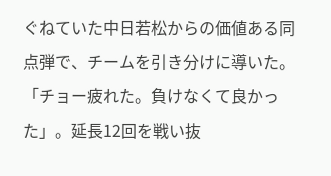ぐねていた中日若松からの価値ある同点弾で、チームを引き分けに導いた。「チョー疲れた。負けなくて良かった」。延長12回を戦い抜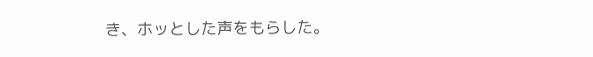き、ホッとした声をもらした。